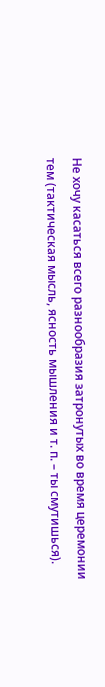Не хочу касаться всего разнообразия затронутых во время церемонии тем (тактическая мысль, ясность мышления и т. п. – ты смутишься).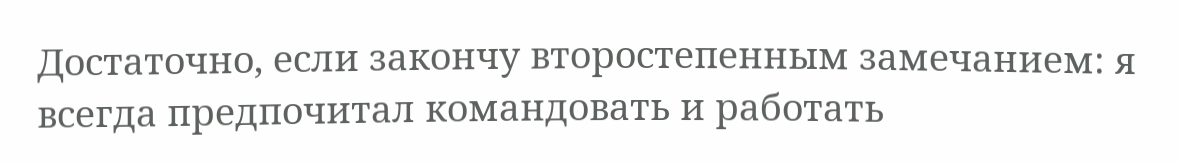Достаточно, если закончу второстепенным замечанием: я всегда предпочитал командовать и работать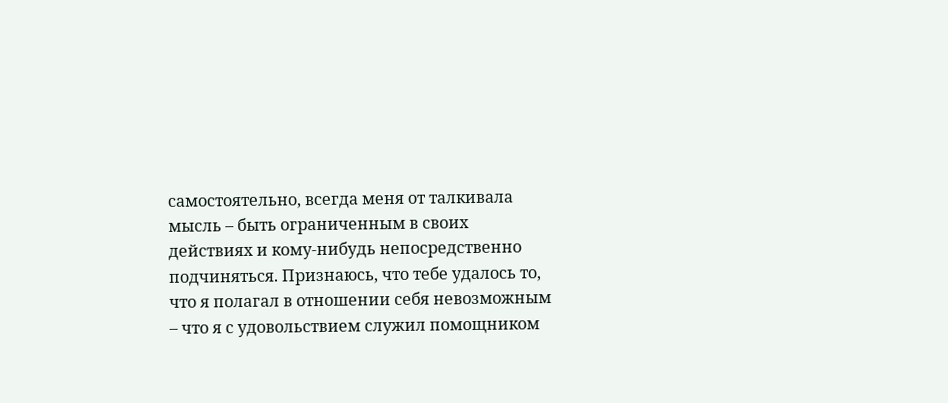самостоятельно, всегда меня от талкивала мысль – быть ограниченным в своих действиях и кому-нибудь непосредственно подчиняться. Признаюсь, что тебе удалось то, что я полагал в отношении себя невозможным – что я с удовольствием служил помощником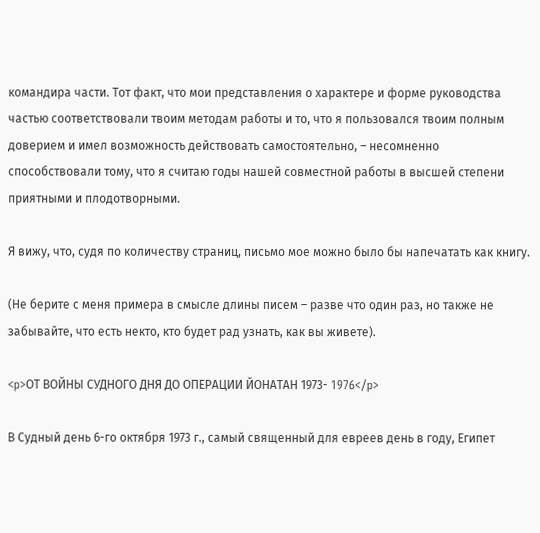командира части. Тот факт, что мои представления о характере и форме руководства частью соответствовали твоим методам работы и то, что я пользовался твоим полным доверием и имел возможность действовать самостоятельно, – несомненно способствовали тому, что я считаю годы нашей совместной работы в высшей степени приятными и плодотворными.

Я вижу, что, судя по количеству страниц, письмо мое можно было бы напечатать как книгу.

(Не берите с меня примера в смысле длины писем – разве что один раз, но также не забывайте, что есть некто, кто будет рад узнать, как вы живете).

<p>ОТ ВОЙНЫ СУДНОГО ДНЯ ДО ОПЕРАЦИИ ЙОНАТАН 1973- 1976</p>

В Судный день 6-го октября 1973 г., самый священный для евреев день в году, Египет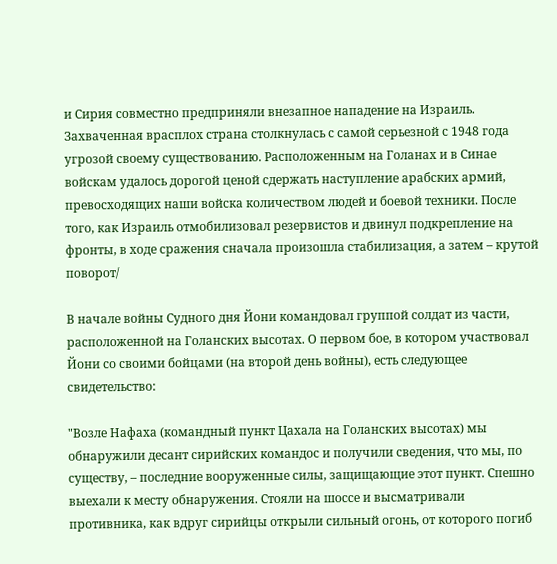и Сирия совместно предприняли внезапное нападение на Израиль. Захваченная врасплох страна столкнулась с самой серьезной с 1948 года угрозой своему существованию. Расположенным на Голанах и в Синае войскам удалось дорогой ценой сдержать наступление арабских армий, превосходящих наши войска количеством людей и боевой техники. После того, как Израиль отмобилизовал резервистов и двинул подкрепление на фронты, в ходе сражения сначала произошла стабилизация, а затем – крутой поворот/

В начале войны Судного дня Йони командовал группой солдат из части, расположенной на Голанских высотах. О первом бое, в котором участвовал Йони со своими бойцами (на второй день войны), есть следующее свидетельство:

"Возле Нафаха (командный пункт Цахала на Голанских высотах) мы обнаружили десант сирийских командос и получили сведения, что мы, по существу, – последние вооруженные силы, защищающие этот пункт. Спешно выехали к месту обнаружения. Стояли на шоссе и высматривали противника, как вдруг сирийцы открыли сильный огонь, от которого погиб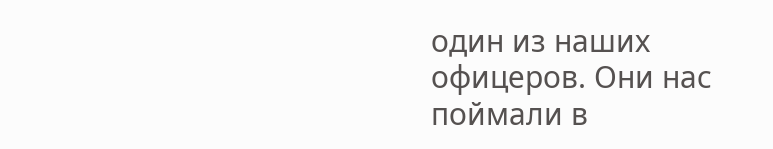один из наших офицеров. Они нас поймали в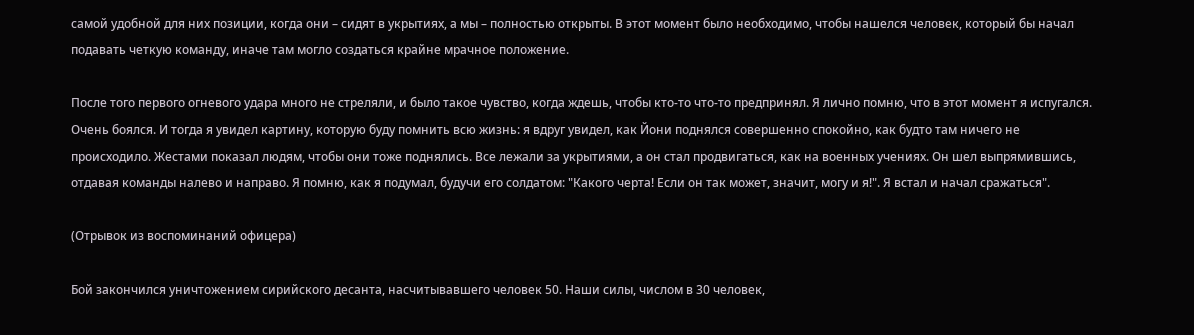самой удобной для них позиции, когда они – сидят в укрытиях, а мы – полностью открыты. В этот момент было необходимо, чтобы нашелся человек, который бы начал подавать четкую команду, иначе там могло создаться крайне мрачное положение.

После того первого огневого удара много не стреляли, и было такое чувство, когда ждешь, чтобы кто-то что-то предпринял. Я лично помню, что в этот момент я испугался. Очень боялся. И тогда я увидел картину, которую буду помнить всю жизнь: я вдруг увидел, как Йони поднялся совершенно спокойно, как будто там ничего не происходило. Жестами показал людям, чтобы они тоже поднялись. Все лежали за укрытиями, а он стал продвигаться, как на военных учениях. Он шел выпрямившись, отдавая команды налево и направо. Я помню, как я подумал, будучи его солдатом: "Какого черта! Если он так может, значит, могу и я!". Я встал и начал сражаться".

(Отрывок из воспоминаний офицера)

Бой закончился уничтожением сирийского десанта, насчитывавшего человек 50. Наши силы, числом в 30 человек,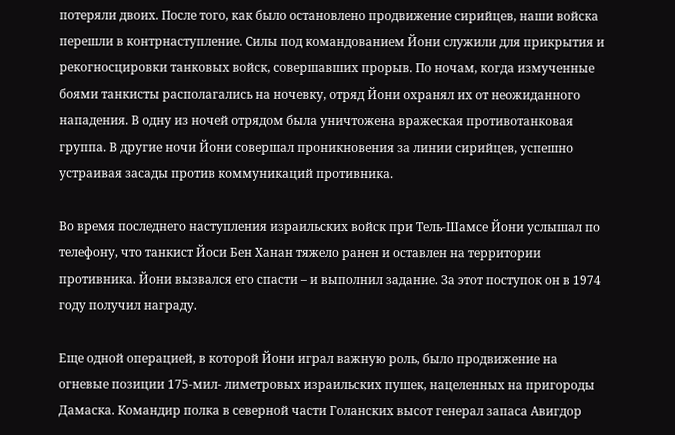потеряли двоих. После того, как было остановлено продвижение сирийцев, наши войска перешли в контрнаступление. Силы под командованием Йони служили для прикрытия и рекогносцировки танковых войск, совершавших прорыв. По ночам, когда измученные боями танкисты располагались на ночевку, отряд Йони охранял их от неожиданного нападения. В одну из ночей отрядом была уничтожена вражеская противотанковая группа. В другие ночи Йони совершал проникновения за линии сирийцев, успешно устраивая засады против коммуникаций противника.

Во время последнего наступления израильских войск при Тель-Шамсе Йони услышал по телефону, что танкист Йоси Бен Ханан тяжело ранен и оставлен на территории противника. Йони вызвался его спасти – и выполнил задание. За этот поступок он в 1974 году получил награду.

Еще одной операцией, в которой Йони играл важную роль, было продвижение на огневые позиции 175-мил- лиметровых израильских пушек, нацеленных на пригороды Дамаска. Командир полка в северной части Голанских высот генерал запаса Авигдор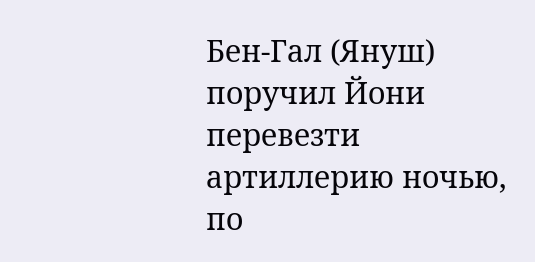Бен-Гал (Януш) поручил Йони перевезти артиллерию ночью, по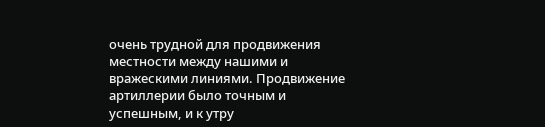очень трудной для продвижения местности между нашими и вражескими линиями. Продвижение артиллерии было точным и успешным, и к утру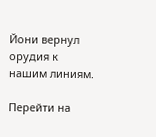Йони вернул орудия к нашим линиям.

Перейти на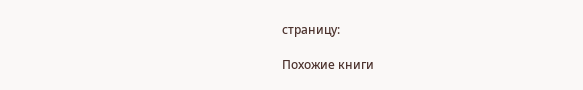страницу:

Похожие книги